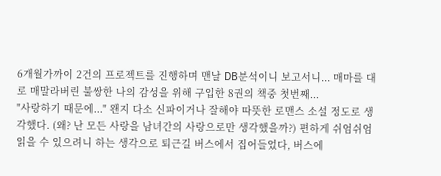6개월가까이 2건의 프로젝트를 진행하며 맨날 DB분석이니 보고서니... 매마를 대로 매말라버린 불쌍한 나의 감성을 위해 구입한 8권의 책중 첫번째...
"사랑하기 때문에..." 왠지 다소 신파이거나 잘해야 따뜻한 로맨스 소설 정도로 생각했다. (왜? 난 모든 사랑을 남녀간의 사랑으로만 생각했을까?) 편하게 쉬엄쉬엄 읽을 수 있으려니 하는 생각으로 퇴근길 버스에서 집어들었다, 버스에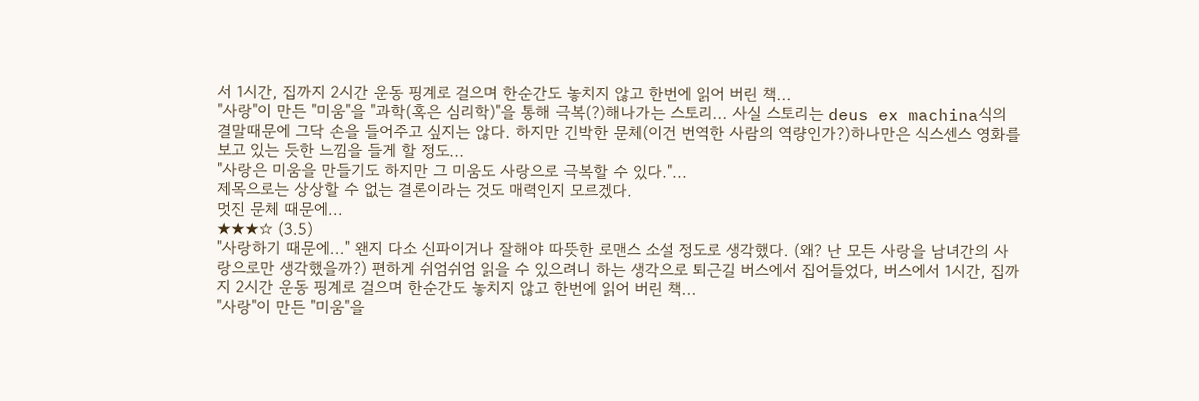서 1시간, 집까지 2시간 운동 핑계로 걸으며 한순간도 놓치지 않고 한번에 읽어 버린 책...
"사랑"이 만든 "미움"을 "과학(혹은 심리학)"을 통해 극복(?)해나가는 스토리... 사실 스토리는 deus ex machina식의 결말때문에 그닥 손을 들어주고 싶지는 않다. 하지만 긴박한 문체(이건 번역한 사람의 역량인가?)하나만은 식스센스 영화를 보고 있는 듯한 느낌을 들게 할 정도...
"사랑은 미움을 만들기도 하지만 그 미움도 사랑으로 극복할 수 있다."...
제목으로는 상상할 수 없는 결론이라는 것도 매력인지 모르겠다.
멋진 문체 때문에...
★★★☆ (3.5)
"사랑하기 때문에..." 왠지 다소 신파이거나 잘해야 따뜻한 로맨스 소설 정도로 생각했다. (왜? 난 모든 사랑을 남녀간의 사랑으로만 생각했을까?) 편하게 쉬엄쉬엄 읽을 수 있으려니 하는 생각으로 퇴근길 버스에서 집어들었다, 버스에서 1시간, 집까지 2시간 운동 핑계로 걸으며 한순간도 놓치지 않고 한번에 읽어 버린 책...
"사랑"이 만든 "미움"을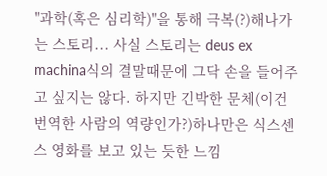"과학(혹은 심리학)"을 통해 극복(?)해나가는 스토리... 사실 스토리는 deus ex machina식의 결말때문에 그닥 손을 들어주고 싶지는 않다. 하지만 긴박한 문체(이건 번역한 사람의 역량인가?)하나만은 식스센스 영화를 보고 있는 듯한 느낌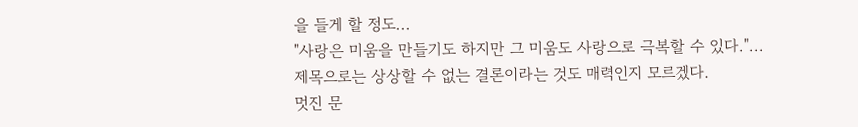을 들게 할 정도...
"사랑은 미움을 만들기도 하지만 그 미움도 사랑으로 극복할 수 있다."...
제목으로는 상상할 수 없는 결론이라는 것도 매력인지 모르겠다.
멋진 문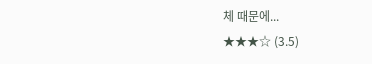체 때문에...
★★★☆ (3.5)